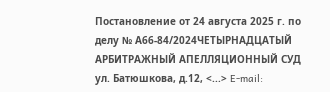Постановление от 24 августа 2025 г. по делу № А66-84/2024ЧЕТЫРНАДЦАТЫЙ АРБИТРАЖНЫЙ АПЕЛЛЯЦИОННЫЙ СУД ул. Батюшкова, д.12, <...> E-mail: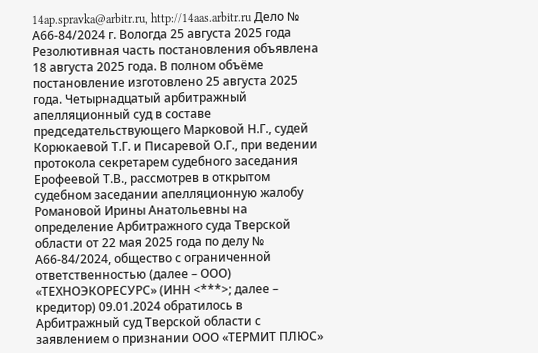14ap.spravka@arbitr.ru, http://14aas.arbitr.ru Дело № А66-84/2024 г. Вологда 25 августа 2025 года Резолютивная часть постановления объявлена 18 августа 2025 года. В полном объёме постановление изготовлено 25 августа 2025 года. Четырнадцатый арбитражный апелляционный суд в составе председательствующего Марковой Н.Г., судей Корюкаевой Т.Г. и Писаревой О.Г., при ведении протокола секретарем судебного заседания Ерофеевой Т.В., рассмотрев в открытом судебном заседании апелляционную жалобу Романовой Ирины Анатольевны на определение Арбитражного суда Тверской области от 22 мая 2025 года по делу № А66-84/2024, общество с ограниченной ответственностью (далее – ООО) «ТЕХНОЭКОРЕСУРС» (ИНН <***>; далее – кредитор) 09.01.2024 обратилось в Арбитражный суд Тверской области с заявлением о признании ООО «ТЕРМИТ ПЛЮС»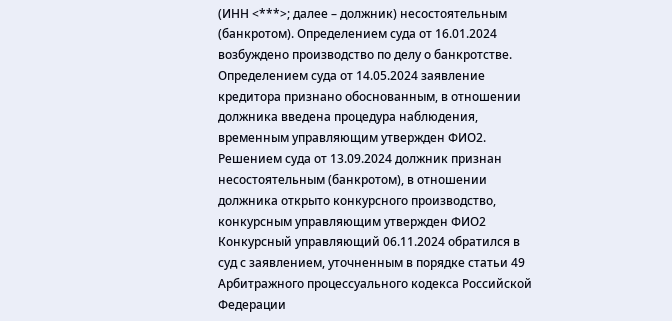(ИНН <***>; далее – должник) несостоятельным (банкротом). Определением суда от 16.01.2024 возбуждено производство по делу о банкротстве. Определением суда от 14.05.2024 заявление кредитора признано обоснованным, в отношении должника введена процедура наблюдения, временным управляющим утвержден ФИО2. Решением суда от 13.09.2024 должник признан несостоятельным (банкротом), в отношении должника открыто конкурсного производство, конкурсным управляющим утвержден ФИО2 Конкурсный управляющий 06.11.2024 обратился в суд с заявлением, уточненным в порядке статьи 49 Арбитражного процессуального кодекса Российской Федерации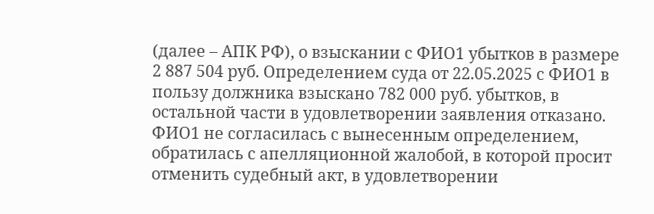(далее – АПК РФ), о взыскании с ФИО1 убытков в размере 2 887 504 руб. Определением суда от 22.05.2025 с ФИО1 в пользу должника взыскано 782 000 руб. убытков, в остальной части в удовлетворении заявления отказано. ФИО1 не согласилась с вынесенным определением, обратилась с апелляционной жалобой, в которой просит отменить судебный акт, в удовлетворении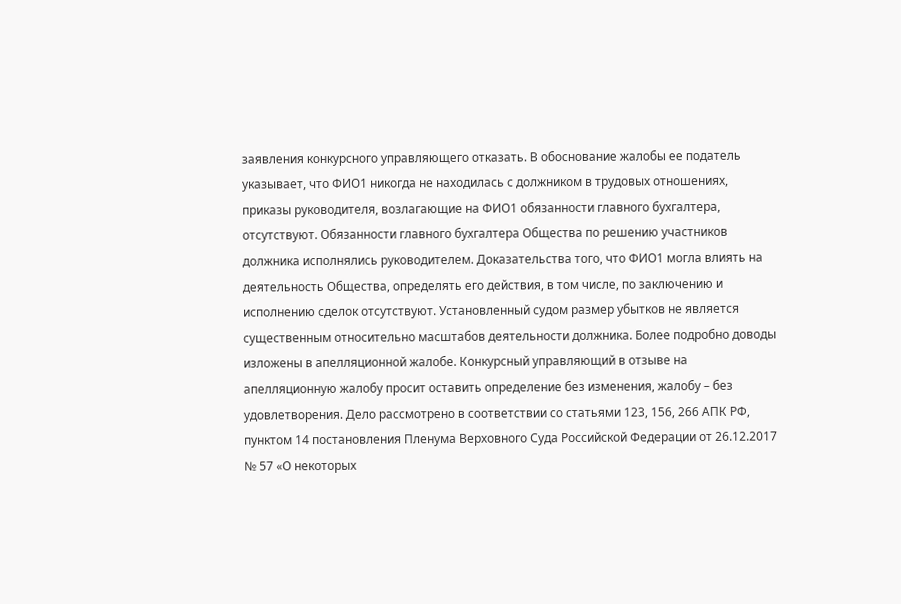заявления конкурсного управляющего отказать. В обоснование жалобы ее податель указывает, что ФИО1 никогда не находилась с должником в трудовых отношениях, приказы руководителя, возлагающие на ФИО1 обязанности главного бухгалтера, отсутствуют. Обязанности главного бухгалтера Общества по решению участников должника исполнялись руководителем. Доказательства того, что ФИО1 могла влиять на деятельность Общества, определять его действия, в том числе, по заключению и исполнению сделок отсутствуют. Установленный судом размер убытков не является существенным относительно масштабов деятельности должника. Более подробно доводы изложены в апелляционной жалобе. Конкурсный управляющий в отзыве на апелляционную жалобу просит оставить определение без изменения, жалобу – без удовлетворения. Дело рассмотрено в соответствии со статьями 123, 156, 266 АПК РФ, пунктом 14 постановления Пленума Верховного Суда Российской Федерации от 26.12.2017 № 57 «О некоторых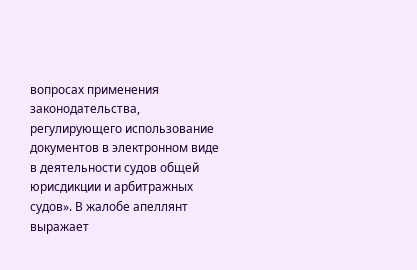вопросах применения законодательства, регулирующего использование документов в электронном виде в деятельности судов общей юрисдикции и арбитражных судов». В жалобе апеллянт выражает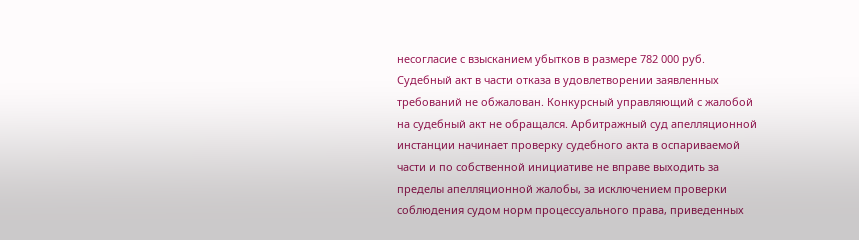несогласие с взысканием убытков в размере 782 000 руб. Судебный акт в части отказа в удовлетворении заявленных требований не обжалован. Конкурсный управляющий с жалобой на судебный акт не обращался. Арбитражный суд апелляционной инстанции начинает проверку судебного акта в оспариваемой части и по собственной инициативе не вправе выходить за пределы апелляционной жалобы, за исключением проверки соблюдения судом норм процессуального права, приведенных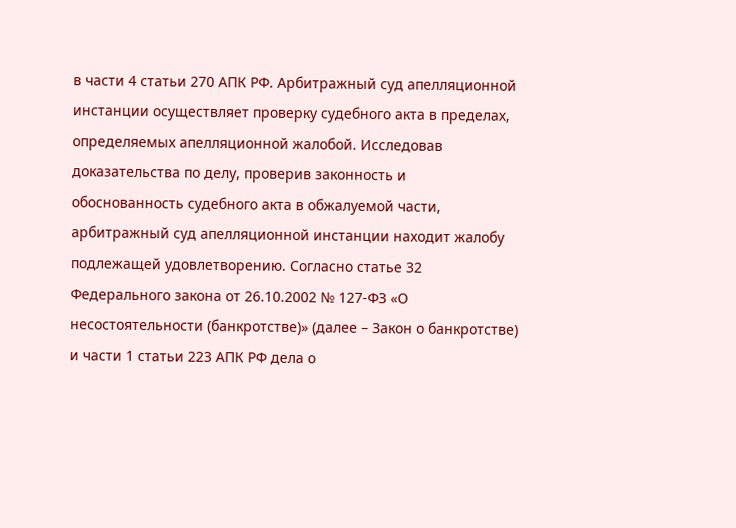в части 4 статьи 270 АПК РФ. Арбитражный суд апелляционной инстанции осуществляет проверку судебного акта в пределах, определяемых апелляционной жалобой. Исследовав доказательства по делу, проверив законность и обоснованность судебного акта в обжалуемой части, арбитражный суд апелляционной инстанции находит жалобу подлежащей удовлетворению. Согласно статье 32 Федерального закона от 26.10.2002 № 127-ФЗ «О несостоятельности (банкротстве)» (далее – Закон о банкротстве) и части 1 статьи 223 АПК РФ дела о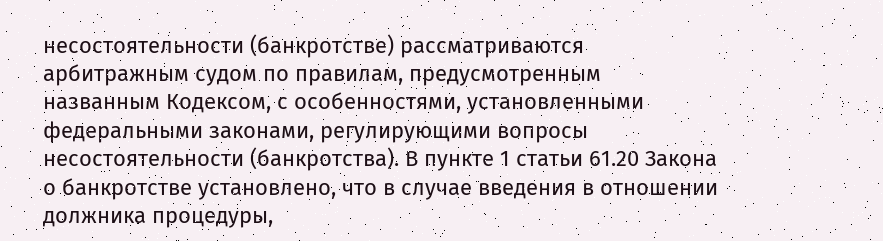несостоятельности (банкротстве) рассматриваются арбитражным судом по правилам, предусмотренным названным Кодексом, с особенностями, установленными федеральными законами, регулирующими вопросы несостоятельности (банкротства). В пункте 1 статьи 61.20 Закона о банкротстве установлено, что в случае введения в отношении должника процедуры,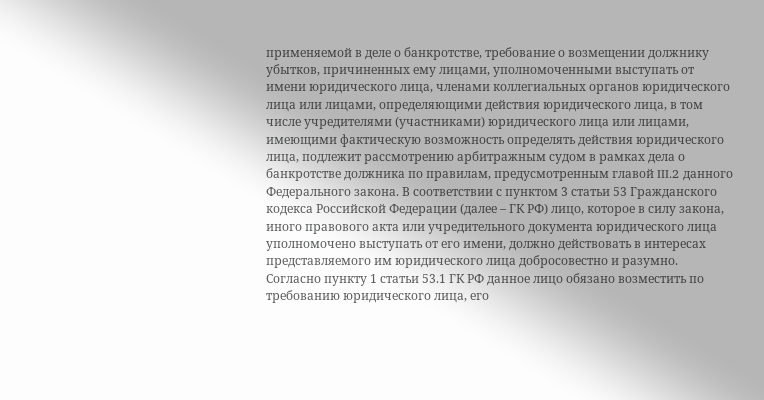применяемой в деле о банкротстве, требование о возмещении должнику убытков, причиненных ему лицами, уполномоченными выступать от имени юридического лица, членами коллегиальных органов юридического лица или лицами, определяющими действия юридического лица, в том числе учредителями (участниками) юридического лица или лицами, имеющими фактическую возможность определять действия юридического лица, подлежит рассмотрению арбитражным судом в рамках дела о банкротстве должника по правилам, предусмотренным главой III.2 данного Федерального закона. В соответствии с пунктом 3 статьи 53 Гражданского кодекса Российской Федерации (далее – ГК РФ) лицо, которое в силу закона, иного правового акта или учредительного документа юридического лица уполномочено выступать от его имени, должно действовать в интересах представляемого им юридического лица добросовестно и разумно. Согласно пункту 1 статьи 53.1 ГК РФ данное лицо обязано возместить по требованию юридического лица, его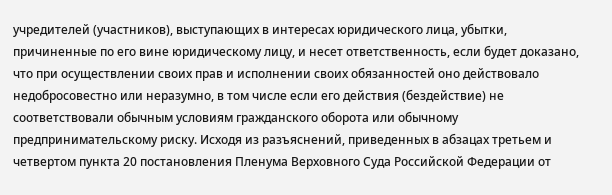учредителей (участников), выступающих в интересах юридического лица, убытки, причиненные по его вине юридическому лицу, и несет ответственность, если будет доказано, что при осуществлении своих прав и исполнении своих обязанностей оно действовало недобросовестно или неразумно, в том числе если его действия (бездействие) не соответствовали обычным условиям гражданского оборота или обычному предпринимательскому риску. Исходя из разъяснений, приведенных в абзацах третьем и четвертом пункта 20 постановления Пленума Верховного Суда Российской Федерации от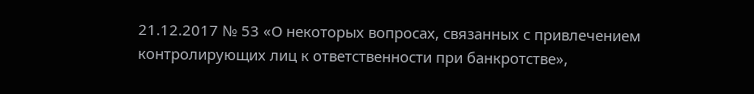21.12.2017 № 53 «О некоторых вопросах, связанных с привлечением контролирующих лиц к ответственности при банкротстве»,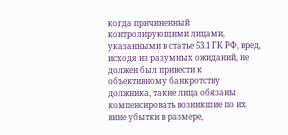когда причиненный контролирующими лицами, указанными в статье 53.1 ГК РФ, вред, исходя из разумных ожиданий, не должен был привести к объективному банкротству должника, такие лица обязаны компенсировать возникшие по их вине убытки в размере,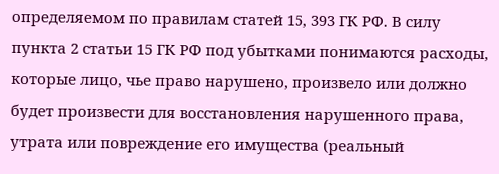определяемом по правилам статей 15, 393 ГК РФ. В силу пункта 2 статьи 15 ГК РФ под убытками понимаются расходы, которые лицо, чье право нарушено, произвело или должно будет произвести для восстановления нарушенного права, утрата или повреждение его имущества (реальный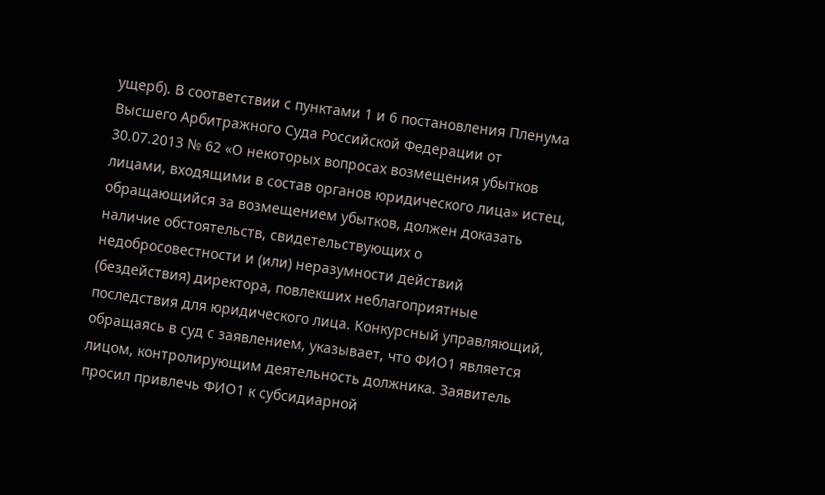ущерб). В соответствии с пунктами 1 и 6 постановления Пленума Высшего Арбитражного Суда Российской Федерации от 30.07.2013 № 62 «О некоторых вопросах возмещения убытков лицами, входящими в состав органов юридического лица» истец, обращающийся за возмещением убытков, должен доказать наличие обстоятельств, свидетельствующих о недобросовестности и (или) неразумности действий (бездействия) директора, повлекших неблагоприятные последствия для юридического лица. Конкурсный управляющий, обращаясь в суд с заявлением, указывает, что ФИО1 является лицом, контролирующим деятельность должника. Заявитель просил привлечь ФИО1 к субсидиарной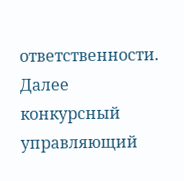ответственности. Далее конкурсный управляющий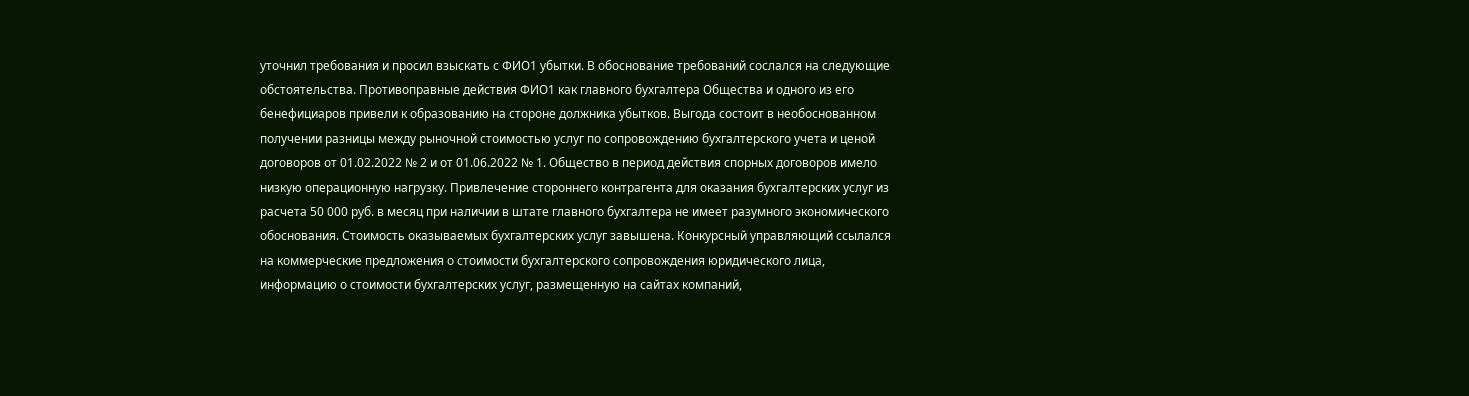уточнил требования и просил взыскать с ФИО1 убытки. В обоснование требований сослался на следующие обстоятельства. Противоправные действия ФИО1 как главного бухгалтера Общества и одного из его бенефициаров привели к образованию на стороне должника убытков. Выгода состоит в необоснованном получении разницы между рыночной стоимостью услуг по сопровождению бухгалтерского учета и ценой договоров от 01.02.2022 № 2 и от 01.06.2022 № 1. Общество в период действия спорных договоров имело низкую операционную нагрузку. Привлечение стороннего контрагента для оказания бухгалтерских услуг из расчета 50 000 руб. в месяц при наличии в штате главного бухгалтера не имеет разумного экономического обоснования. Стоимость оказываемых бухгалтерских услуг завышена. Конкурсный управляющий ссылался на коммерческие предложения о стоимости бухгалтерского сопровождения юридического лица, информацию о стоимости бухгалтерских услуг, размещенную на сайтах компаний,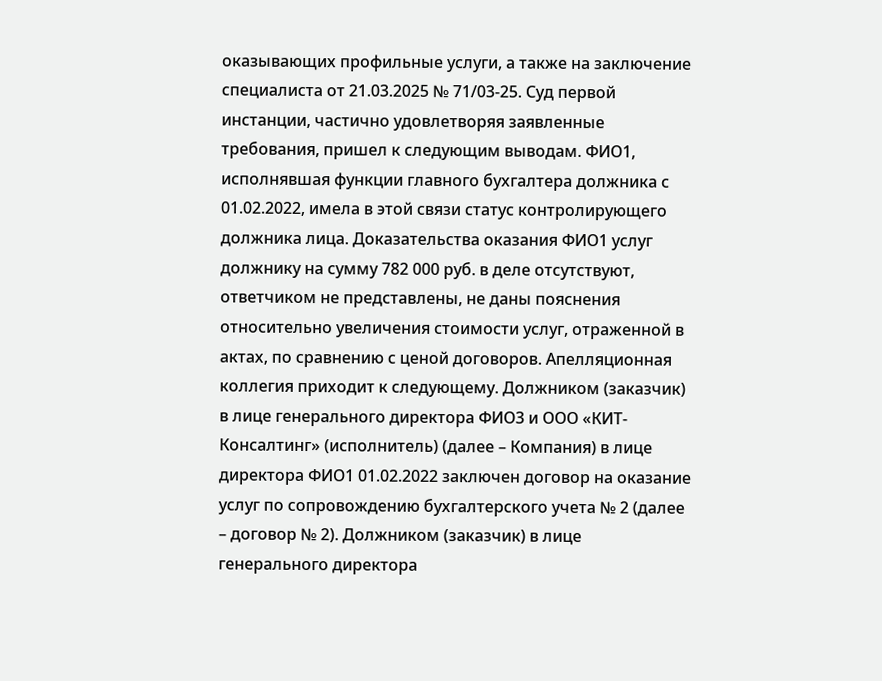оказывающих профильные услуги, а также на заключение специалиста от 21.03.2025 № 71/03-25. Суд первой инстанции, частично удовлетворяя заявленные требования, пришел к следующим выводам. ФИО1, исполнявшая функции главного бухгалтера должника с 01.02.2022, имела в этой связи статус контролирующего должника лица. Доказательства оказания ФИО1 услуг должнику на сумму 782 000 руб. в деле отсутствуют, ответчиком не представлены, не даны пояснения относительно увеличения стоимости услуг, отраженной в актах, по сравнению с ценой договоров. Апелляционная коллегия приходит к следующему. Должником (заказчик) в лице генерального директора ФИО3 и ООО «КИТ-Консалтинг» (исполнитель) (далее – Компания) в лице директора ФИО1 01.02.2022 заключен договор на оказание услуг по сопровождению бухгалтерского учета № 2 (далее – договор № 2). Должником (заказчик) в лице генерального директора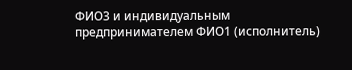ФИО3 и индивидуальным предпринимателем ФИО1 (исполнитель)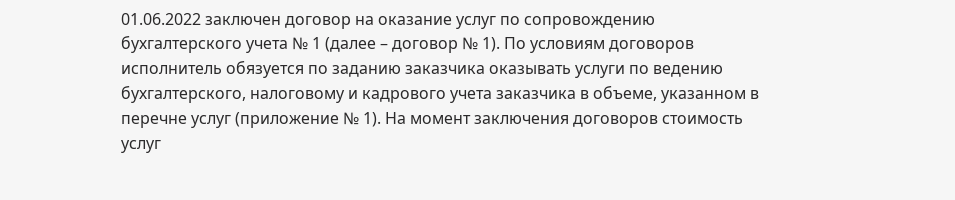01.06.2022 заключен договор на оказание услуг по сопровождению бухгалтерского учета № 1 (далее – договор № 1). По условиям договоров исполнитель обязуется по заданию заказчика оказывать услуги по ведению бухгалтерского, налоговому и кадрового учета заказчика в объеме, указанном в перечне услуг (приложение № 1). На момент заключения договоров стоимость услуг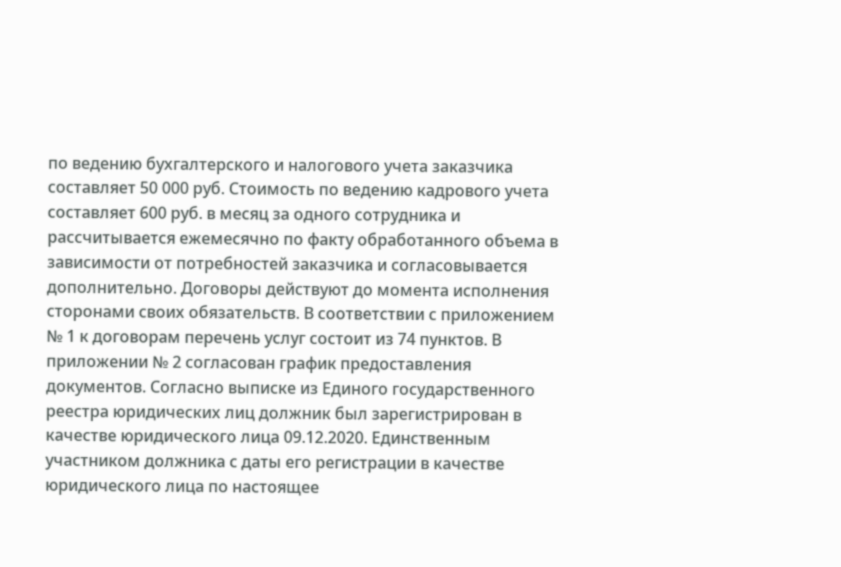по ведению бухгалтерского и налогового учета заказчика составляет 50 000 руб. Стоимость по ведению кадрового учета составляет 600 руб. в месяц за одного сотрудника и рассчитывается ежемесячно по факту обработанного объема в зависимости от потребностей заказчика и согласовывается дополнительно. Договоры действуют до момента исполнения сторонами своих обязательств. В соответствии с приложением № 1 к договорам перечень услуг состоит из 74 пунктов. В приложении № 2 согласован график предоставления документов. Согласно выписке из Единого государственного реестра юридических лиц должник был зарегистрирован в качестве юридического лица 09.12.2020. Единственным участником должника с даты его регистрации в качестве юридического лица по настоящее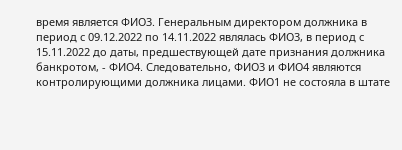время является ФИО3. Генеральным директором должника в период с 09.12.2022 по 14.11.2022 являлась ФИО3, в период с 15.11.2022 до даты, предшествующей дате признания должника банкротом, - ФИО4. Следовательно, ФИО3 и ФИО4 являются контролирующими должника лицами. ФИО1 не состояла в штате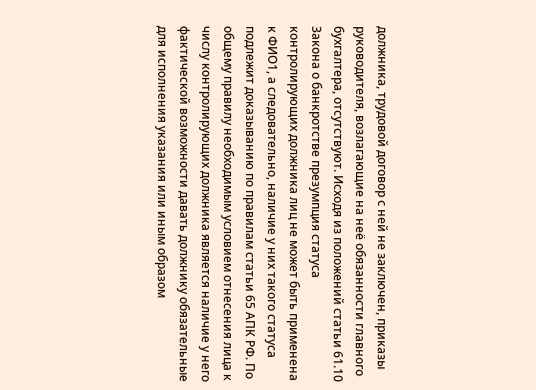должника, трудовой договор с ней не заключен, приказы руководителя, возлагающие на неё обязанности главного бухгалтера, отсутствуют. Исходя из положений статьи 61.10 Закона о банкротстве презумпция статуса контролирующих должника лиц не может быть применена к ФИО1, а следовательно, наличие у них такого статуса подлежит доказыванию по правилам статьи 65 АПК РФ. По общему правилу необходимым условием отнесения лица к числу контролирующих должника является наличие у него фактической возможности давать должнику обязательные для исполнения указания или иным образом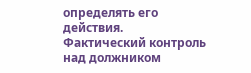определять его действия. Фактический контроль над должником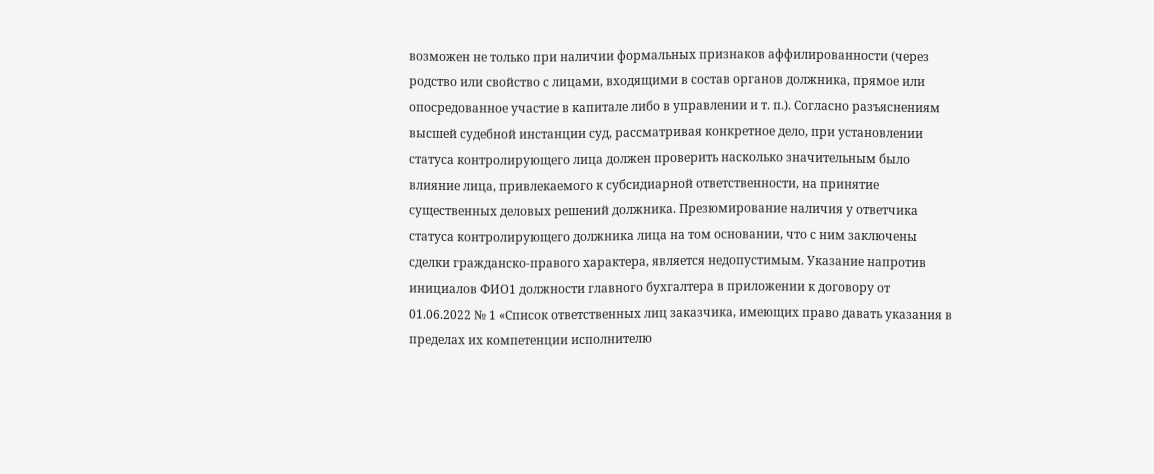возможен не только при наличии формальных признаков аффилированности (через родство или свойство с лицами, входящими в состав органов должника, прямое или опосредованное участие в капитале либо в управлении и т. п.). Согласно разъяснениям высшей судебной инстанции суд, рассматривая конкретное дело, при установлении статуса контролирующего лица должен проверить насколько значительным было влияние лица, привлекаемого к субсидиарной ответственности, на принятие существенных деловых решений должника. Презюмирование наличия у ответчика статуса контролирующего должника лица на том основании, что с ним заключены сделки гражданско-правого характера, является недопустимым. Указание напротив инициалов ФИО1 должности главного бухгалтера в приложении к договору от 01.06.2022 № 1 «Список ответственных лиц заказчика, имеющих право давать указания в пределах их компетенции исполнителю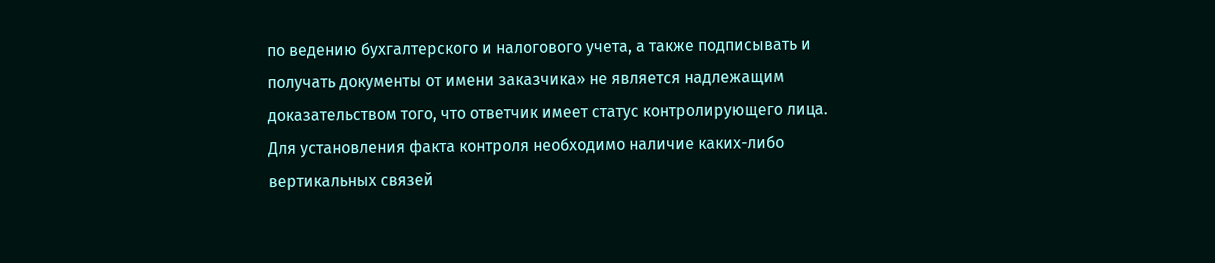по ведению бухгалтерского и налогового учета, а также подписывать и получать документы от имени заказчика» не является надлежащим доказательством того, что ответчик имеет статус контролирующего лица. Для установления факта контроля необходимо наличие каких-либо вертикальных связей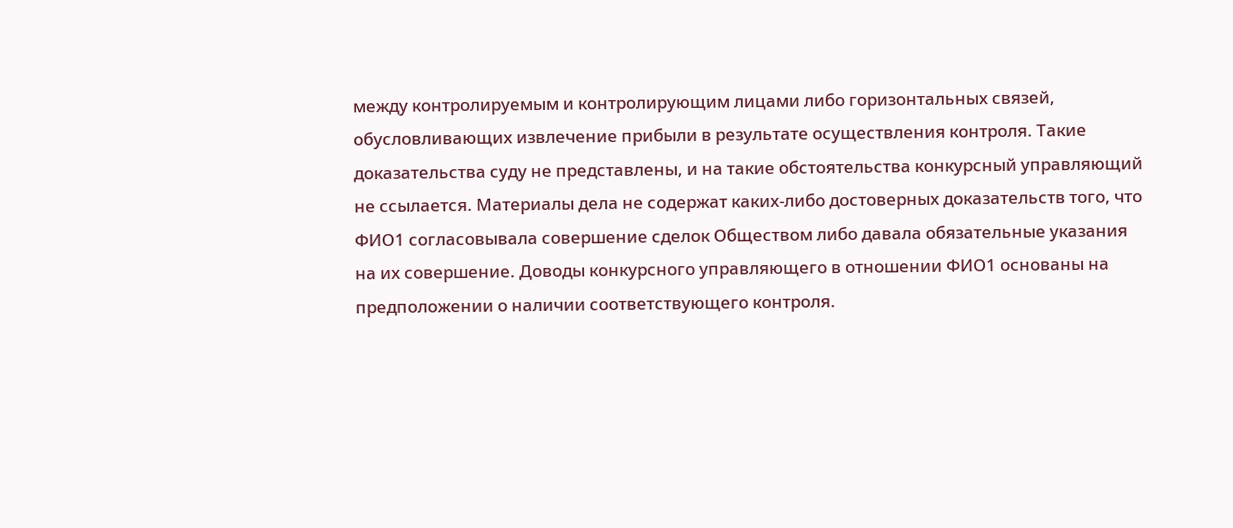между контролируемым и контролирующим лицами либо горизонтальных связей, обусловливающих извлечение прибыли в результате осуществления контроля. Такие доказательства суду не представлены, и на такие обстоятельства конкурсный управляющий не ссылается. Материалы дела не содержат каких-либо достоверных доказательств того, что ФИО1 согласовывала совершение сделок Обществом либо давала обязательные указания на их совершение. Доводы конкурсного управляющего в отношении ФИО1 основаны на предположении о наличии соответствующего контроля.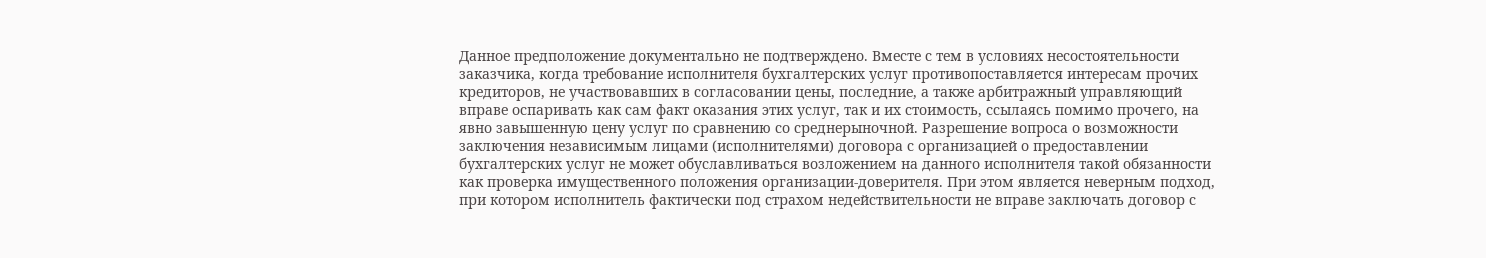Данное предположение документально не подтверждено. Вместе с тем в условиях несостоятельности заказчика, когда требование исполнителя бухгалтерских услуг противопоставляется интересам прочих кредиторов, не участвовавших в согласовании цены, последние, а также арбитражный управляющий вправе оспаривать как сам факт оказания этих услуг, так и их стоимость, ссылаясь помимо прочего, на явно завышенную цену услуг по сравнению со среднерыночной. Разрешение вопроса о возможности заключения независимым лицами (исполнителями) договора с организацией о предоставлении бухгалтерских услуг не может обуславливаться возложением на данного исполнителя такой обязанности как проверка имущественного положения организации-доверителя. При этом является неверным подход, при котором исполнитель фактически под страхом недействительности не вправе заключать договор с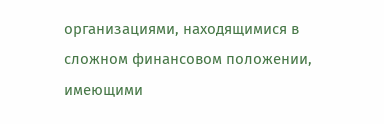организациями, находящимися в сложном финансовом положении, имеющими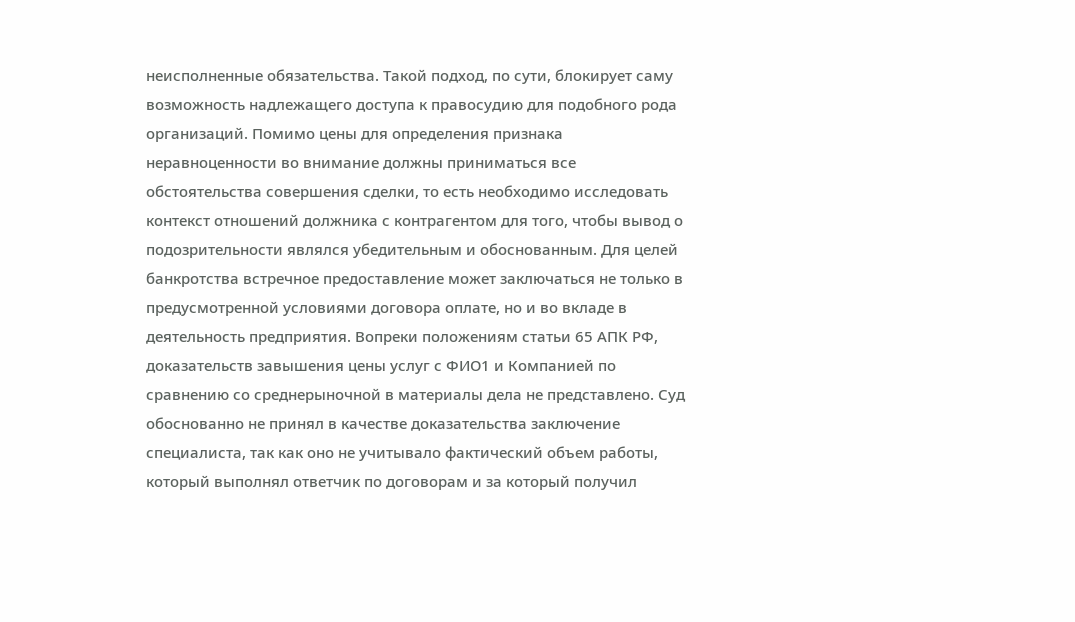неисполненные обязательства. Такой подход, по сути, блокирует саму возможность надлежащего доступа к правосудию для подобного рода организаций. Помимо цены для определения признака неравноценности во внимание должны приниматься все обстоятельства совершения сделки, то есть необходимо исследовать контекст отношений должника с контрагентом для того, чтобы вывод о подозрительности являлся убедительным и обоснованным. Для целей банкротства встречное предоставление может заключаться не только в предусмотренной условиями договора оплате, но и во вкладе в деятельность предприятия. Вопреки положениям статьи 65 АПК РФ, доказательств завышения цены услуг с ФИО1 и Компанией по сравнению со среднерыночной в материалы дела не представлено. Суд обоснованно не принял в качестве доказательства заключение специалиста, так как оно не учитывало фактический объем работы, который выполнял ответчик по договорам и за который получил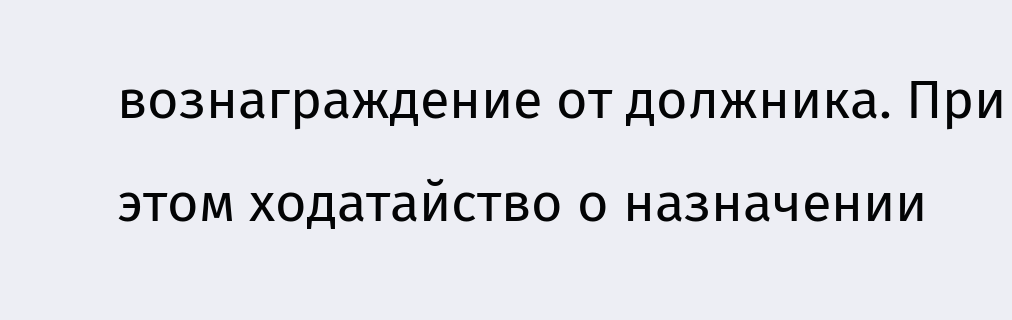вознаграждение от должника. При этом ходатайство о назначении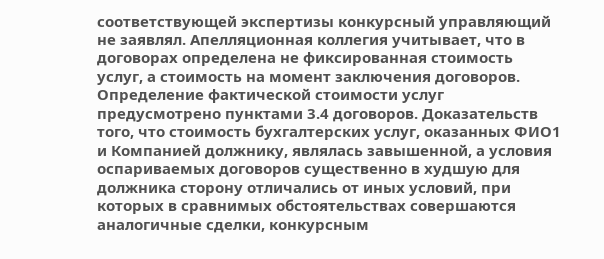соответствующей экспертизы конкурсный управляющий не заявлял. Апелляционная коллегия учитывает, что в договорах определена не фиксированная стоимость услуг, а стоимость на момент заключения договоров. Определение фактической стоимости услуг предусмотрено пунктами 3.4 договоров. Доказательств того, что стоимость бухгалтерских услуг, оказанных ФИО1 и Компанией должнику, являлась завышенной, а условия оспариваемых договоров существенно в худшую для должника сторону отличались от иных условий, при которых в сравнимых обстоятельствах совершаются аналогичные сделки, конкурсным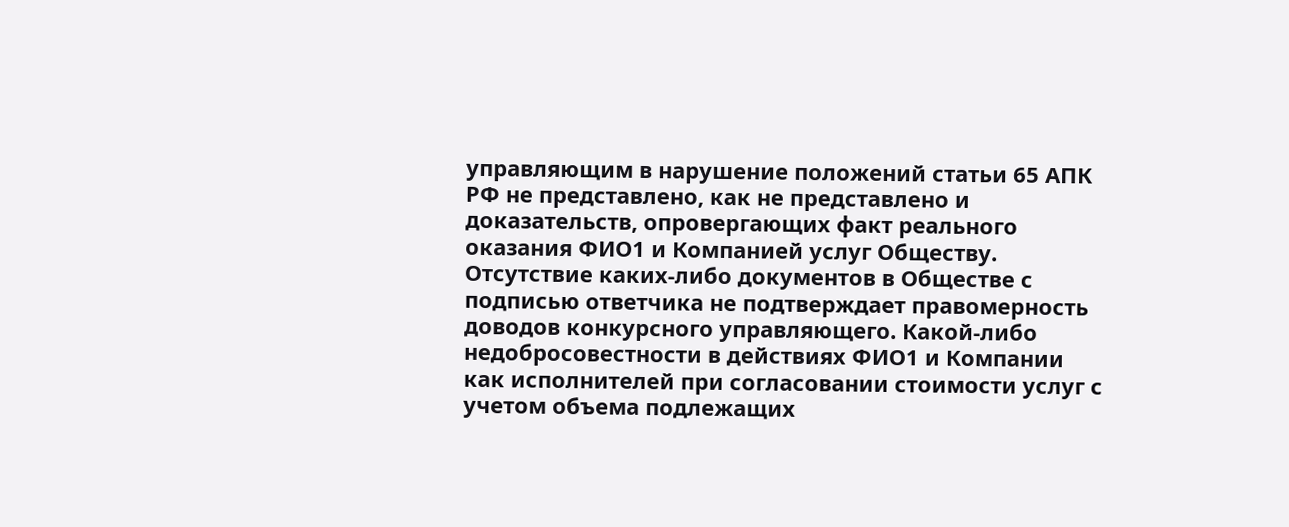управляющим в нарушение положений статьи 65 АПК РФ не представлено, как не представлено и доказательств, опровергающих факт реального оказания ФИО1 и Компанией услуг Обществу. Отсутствие каких-либо документов в Обществе с подписью ответчика не подтверждает правомерность доводов конкурсного управляющего. Какой-либо недобросовестности в действиях ФИО1 и Компании как исполнителей при согласовании стоимости услуг с учетом объема подлежащих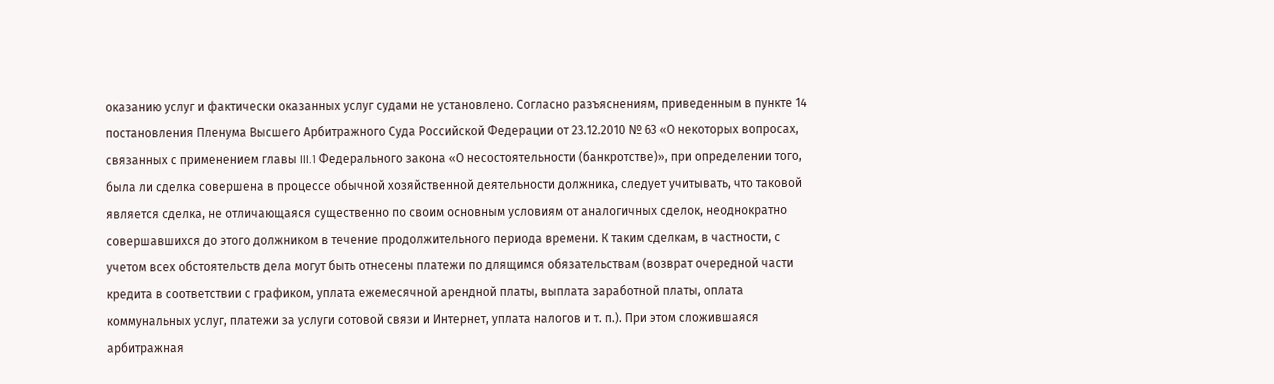оказанию услуг и фактически оказанных услуг судами не установлено. Согласно разъяснениям, приведенным в пункте 14 постановления Пленума Высшего Арбитражного Суда Российской Федерации от 23.12.2010 № 63 «О некоторых вопросах, связанных с применением главы III.1 Федерального закона «О несостоятельности (банкротстве)», при определении того, была ли сделка совершена в процессе обычной хозяйственной деятельности должника, следует учитывать, что таковой является сделка, не отличающаяся существенно по своим основным условиям от аналогичных сделок, неоднократно совершавшихся до этого должником в течение продолжительного периода времени. К таким сделкам, в частности, с учетом всех обстоятельств дела могут быть отнесены платежи по длящимся обязательствам (возврат очередной части кредита в соответствии с графиком, уплата ежемесячной арендной платы, выплата заработной платы, оплата коммунальных услуг, платежи за услуги сотовой связи и Интернет, уплата налогов и т. п.). При этом сложившаяся арбитражная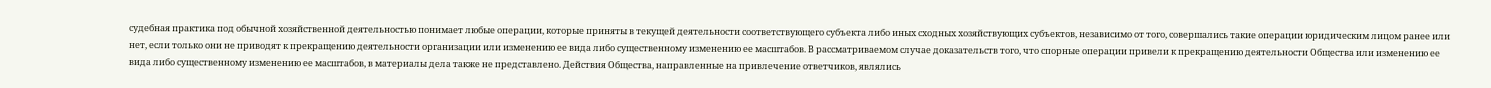судебная практика под обычной хозяйственной деятельностью понимает любые операции, которые приняты в текущей деятельности соответствующего субъекта либо иных сходных хозяйствующих субъектов, независимо от того, совершались такие операции юридическим лицом ранее или нет, если только они не приводят к прекращению деятельности организации или изменению ее вида либо существенному изменению ее масштабов. В рассматриваемом случае доказательств того, что спорные операции привели к прекращению деятельности Общества или изменению ее вида либо существенному изменению ее масштабов, в материалы дела также не представлено. Действия Общества, направленные на привлечение ответчиков, являлись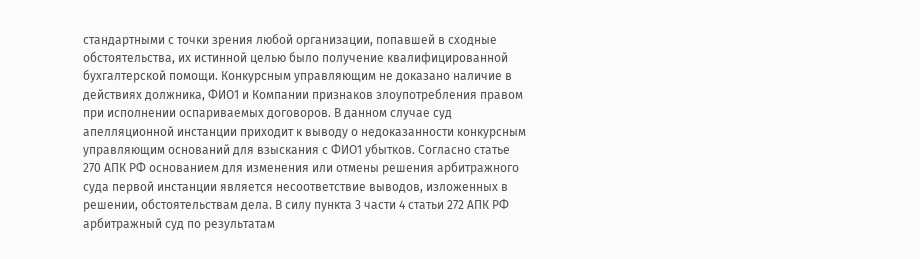стандартными с точки зрения любой организации, попавшей в сходные обстоятельства, их истинной целью было получение квалифицированной бухгалтерской помощи. Конкурсным управляющим не доказано наличие в действиях должника, ФИО1 и Компании признаков злоупотребления правом при исполнении оспариваемых договоров. В данном случае суд апелляционной инстанции приходит к выводу о недоказанности конкурсным управляющим оснований для взыскания с ФИО1 убытков. Согласно статье 270 АПК РФ основанием для изменения или отмены решения арбитражного суда первой инстанции является несоответствие выводов, изложенных в решении, обстоятельствам дела. В силу пункта 3 части 4 статьи 272 АПК РФ арбитражный суд по результатам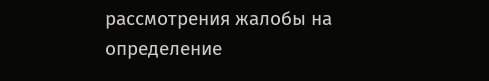рассмотрения жалобы на определение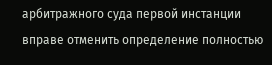арбитражного суда первой инстанции вправе отменить определение полностью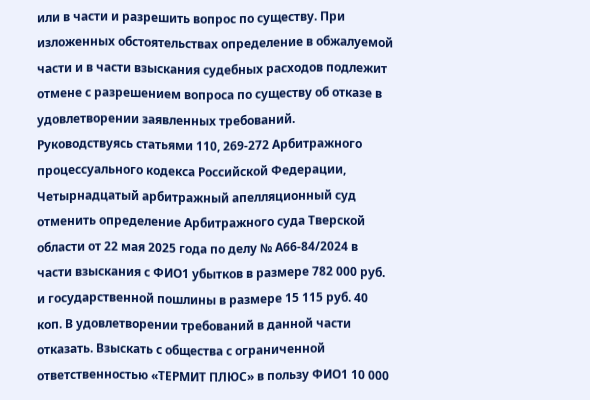или в части и разрешить вопрос по существу. При изложенных обстоятельствах определение в обжалуемой части и в части взыскания судебных расходов подлежит отмене с разрешением вопроса по существу об отказе в удовлетворении заявленных требований. Руководствуясь статьями 110, 269-272 Арбитражного процессуального кодекса Российской Федерации, Четырнадцатый арбитражный апелляционный суд отменить определение Арбитражного суда Тверской области от 22 мая 2025 года по делу № А66-84/2024 в части взыскания с ФИО1 убытков в размере 782 000 руб. и государственной пошлины в размере 15 115 руб. 40 коп. В удовлетворении требований в данной части отказать. Взыскать с общества с ограниченной ответственностью «ТЕРМИТ ПЛЮС» в пользу ФИО1 10 000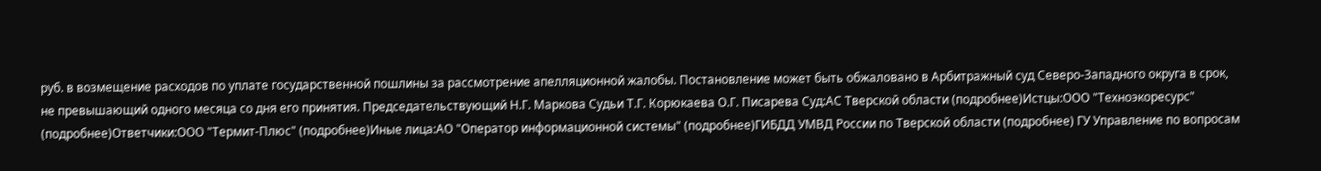руб. в возмещение расходов по уплате государственной пошлины за рассмотрение апелляционной жалобы. Постановление может быть обжаловано в Арбитражный суд Северо-Западного округа в срок, не превышающий одного месяца со дня его принятия. Председательствующий Н.Г. Маркова Судьи Т.Г. Корюкаева О.Г. Писарева Суд:АС Тверской области (подробнее)Истцы:ООО "Техноэкоресурс" (подробнее)Ответчики:ООО "Термит-Плюс" (подробнее)Иные лица:АО "Оператор информационной системы" (подробнее)ГИБДД УМВД России по Тверской области (подробнее) ГУ Управление по вопросам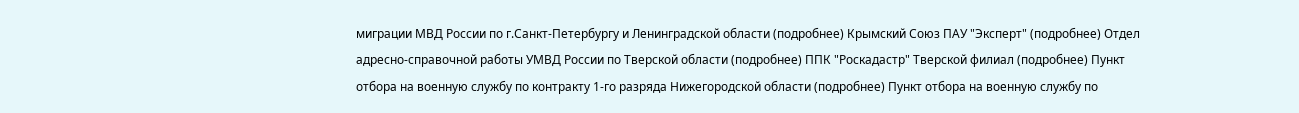миграции МВД России по г.Санкт-Петербургу и Ленинградской области (подробнее) Крымский Союз ПАУ "Эксперт" (подробнее) Отдел адресно-справочной работы УМВД России по Тверской области (подробнее) ППК "Роскадастр" Тверской филиал (подробнее) Пункт отбора на военную службу по контракту 1-го разряда Нижегородской области (подробнее) Пункт отбора на военную службу по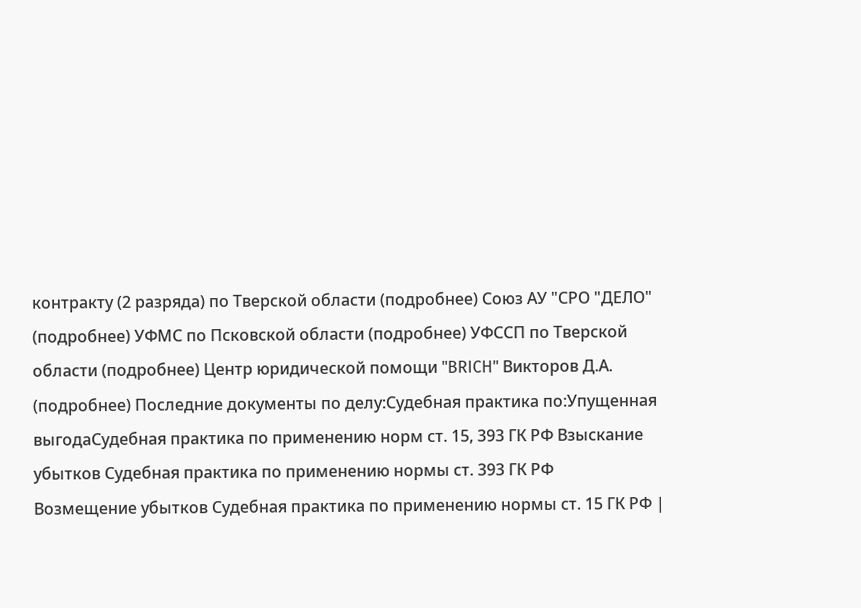контракту (2 разряда) по Тверской области (подробнее) Союз АУ "СРО "ДЕЛО" (подробнее) УФМС по Псковской области (подробнее) УФССП по Тверской области (подробнее) Центр юридической помощи "BRICH" Викторов Д.А. (подробнее) Последние документы по делу:Судебная практика по:Упущенная выгодаСудебная практика по применению норм ст. 15, 393 ГК РФ Взыскание убытков Судебная практика по применению нормы ст. 393 ГК РФ
Возмещение убытков Судебная практика по применению нормы ст. 15 ГК РФ |